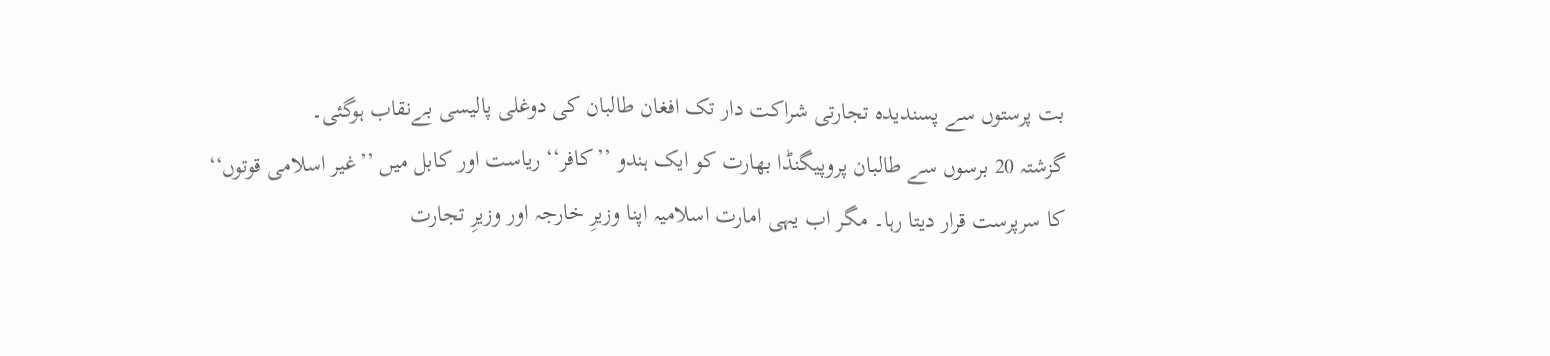بت پرستوں سے پسندیدہ تجارتی شراکت دار تک افغان طالبان کی دوغلی پالیسی بےنقاب ہوگئی۔
گزشتہ 20 برسوں سے طالبان پروپیگنڈا بھارت کو ایک ہندو ’’کافر‘‘ ریاست اور کابل میں ’’غیر اسلامی قوتوں‘‘ کا سرپرست قرار دیتا رہا۔ مگر اب یہی امارت اسلامیہ اپنا وزیرِ خارجہ اور وزیرِ تجارت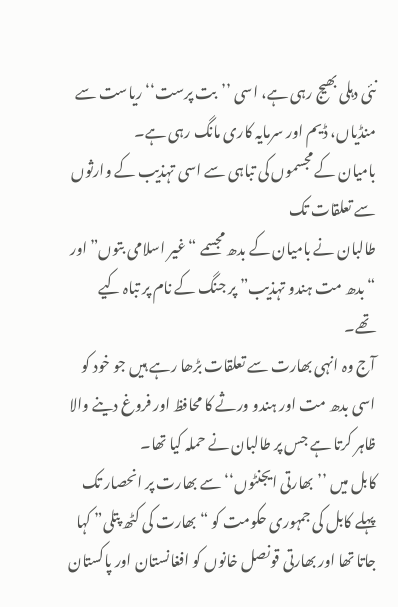نئی دہلی بھیج رہی ہے، اسی ’’بت پرست‘‘ ریاست سے منڈیاں، ڈیم اور سرمایہ کاری مانگ رہی ہے۔
بامیان کے مجسموں کی تباہی سے اسی تہذیب کے وارثوں سے تعلقات تک
طالبان نے بامیان کے بدھ مجسمے “غیر اسلامی بتوں” اور “بدھ مت ہندو تہذیب” پر جنگ کے نام پر تباہ کیے تھے۔
آج وہ انہی بھارت سے تعلقات بڑھا رہے ہیں جو خود کو اسی بدھ مت اور ہندو ورثے کا محافظ اور فروغ دینے والا ظاہر کرتا ہے جس پر طالبان نے حملہ کیا تھا۔
کابل میں ’’بھارتی ایجنٹوں‘‘ سے بھارت پر انحصار تک
پہلے کابل کی جمہوری حکومت کو “بھارت کی کٹھ پتلی” کہا جاتا تھا اور بھارتی قونصل خانوں کو افغانستان اور پاکستان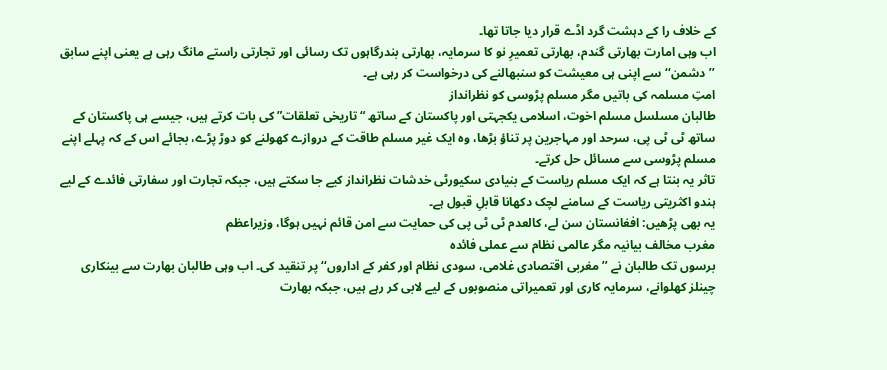کے خلاف را کے دہشت گرد اڈے قرار دیا جاتا تھا۔
اب وہی امارت بھارتی گندم، بھارتی تعمیرِ نو کا سرمایہ، بھارتی بندرگاہوں تک رسائی اور تجارتی راستے مانگ رہی ہے یعنی اپنے سابق ’’دشمن‘‘ سے اپنی ہی معیشت کو سنبھالنے کی درخواست کر رہی ہے۔
امتِ مسلمہ کی باتیں مگر مسلم پڑوسی کو نظرانداز
طالبان مسلسل مسلم اخوت، اسلامی یکجہتی اور پاکستان کے ساتھ “تاریخی تعلقات” کی بات کرتے ہیں، جیسے ہی پاکستان کے ساتھ ٹی ٹی پی، سرحد اور مہاجرین پر تناؤ بڑھا، وہ ایک غیر مسلم طاقت کے دروازے کھولنے کو دوڑ پڑے، بجائے اس کے کہ پہلے اپنے مسلم پڑوسی سے مسائل حل کرتے۔
تاثر یہ بنتا ہے کہ ایک مسلم ریاست کے بنیادی سکیورٹی خدشات نظرانداز کیے جا سکتے ہیں، جبکہ تجارت اور سفارتی فائدے کے لیے ہندو اکثریتی ریاست کے سامنے لچک دکھانا قابلِ قبول ہے۔
یہ بھی پڑھیں: افغانستان سن لے، کالعدم ٹی ٹی پی کی حمایت سے امن قائم نہیں ہوگا، وزیراعظم
مغرب مخالف بیانیہ مگر عالمی نظام سے عملی فائدہ
برسوں تک طالبان نے ’’مغربی اقتصادی غلامی، سودی نظام اور کفر کے اداروں‘‘ پر تنقید کی۔ اب وہی طالبان بھارت سے بینکاری چینلز کھلوانے، سرمایہ کاری اور تعمیراتی منصوبوں کے لیے لابی کر رہے ہیں، جبکہ بھارت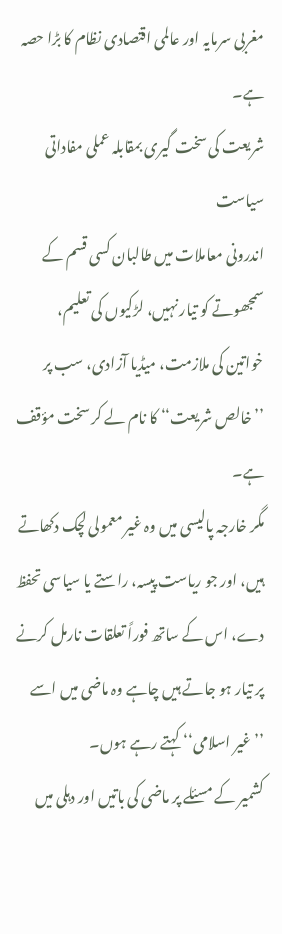مغربی سرمایہ اور عالمی اقتصادی نظام کا بڑا حصہ ہے۔
شریعت کی سخت گیری بمقابلہ عملی مفاداتی سیاست
اندرونی معاملات میں طالبان کسی قسم کے سمجھوتے کو تیار نہیں، لڑکیوں کی تعلیم، خواتین کی ملازمت، میڈیا آزادی، سب پر ’’خالص شریعت‘‘ کا نام لے کر سخت مؤقف ہے۔
مگر خارجہ پالیسی میں وہ غیر معمولی لچک دکھاتے ہیں، اور جو ریاست پیسہ، راستے یا سیاسی تحفظ دے، اس کے ساتھ فوراً تعلقات نارمل کرنے پر تیار ہو جاتے ہیں چاہے وہ ماضی میں اسے ’’غیر اسلامی‘‘ کہتے رہے ہوں۔
کشمیر کے مسئلے پر ماضی کی باتیں اور دہلی میں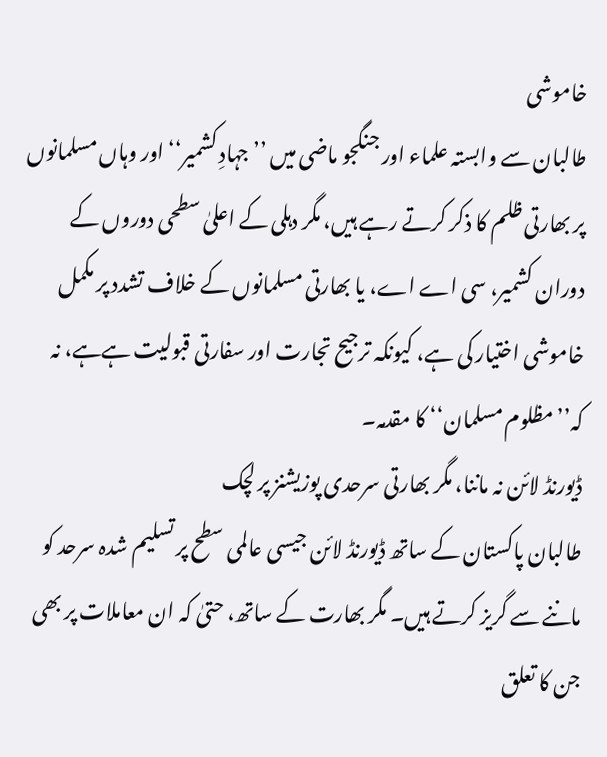خاموشی
طالبان سے وابستہ علماء اور جنگجو ماضی میں ’’جہادِ کشمیر‘‘ اور وہاں مسلمانوں پر بھارتی ظلم کا ذکر کرتے رہے ہیں، مگر دہلی کے اعلیٰ سطحی دوروں کے دوران کشمیر، سی اے اے، یا بھارتی مسلمانوں کے خلاف تشدد پر مکمل خاموشی اختیار کی ہے، کیونکہ ترجیح تجارت اور سفارتی قبولیت ہےہے، نہ کہ’’مظلوم مسلمان‘‘ کا مقدمہ۔
ڈیورنڈ لائن نہ ماننا، مگر بھارتی سرحدی پوزیشنز پر لچک
طالبان پاکستان کے ساتھ ڈیورنڈ لائن جیسی عالمی سطح پر تسلیم شدہ سرحد کو ماننے سے گریز کرتے ہیں۔ مگر بھارت کے ساتھ، حتیٰ کہ ان معاملات پر بھی جن کا تعلق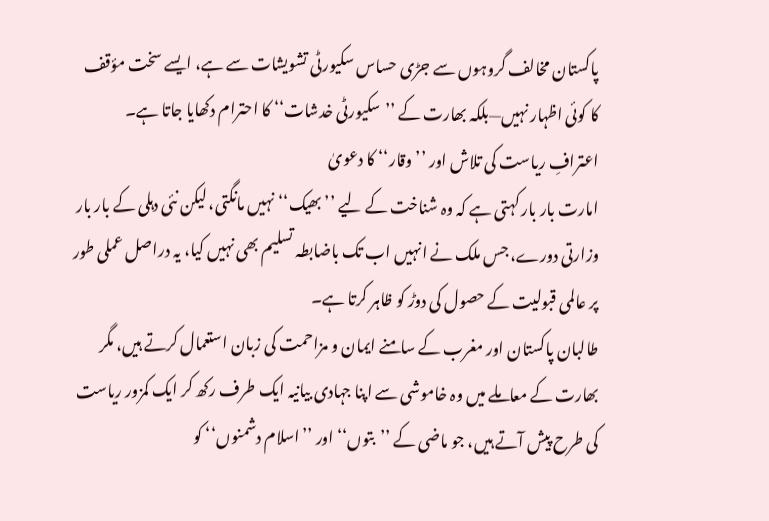پاکستان مخالف گروہوں سے جڑی حساس سکیورٹی تشویشات سے ہے، ایسے سخت مؤقف کا کوئی اظہار نہیں—بلکہ بھارت کے ’’سکیورٹی خدشات‘‘ کا احترام دکھایا جاتا ہے۔
اعترافِ ریاست کی تلاش اور ’’وقار‘‘ کا دعویٰ
امارت بار بار کہتی ہے کہ وہ شناخت کے لیے ’’بھیک‘‘ نہیں مانگتی، لیکن نئی دہلی کے بار بار وزارتی دورے، جس ملک نے انہیں اب تک باضابطہ تسلیم بھی نہیں کیا، یہ دراصل عملی طور پر عالمی قبولیت کے حصول کی دوڑ کو ظاہر کرتا ہے۔
طالبان پاکستان اور مغرب کے سامنے ایمان و مزاحمت کی زبان استعمال کرتے ہیں، مگر بھارت کے معاملے میں وہ خاموشی سے اپنا جہادی بیانیہ ایک طرف رکھ کر ایک کمزور ریاست کی طرح پیش آتے ہیں، جو ماضی کے ’’بتوں‘‘ اور ’’اسلام دشمنوں‘‘ کو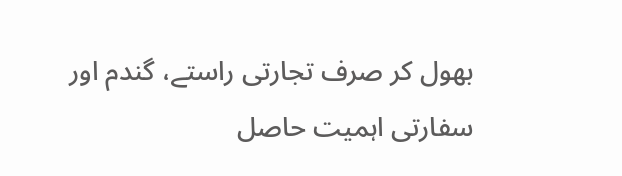بھول کر صرف تجارتی راستے، گندم اور سفارتی اہمیت حاصل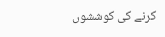کرنے کی کوششوں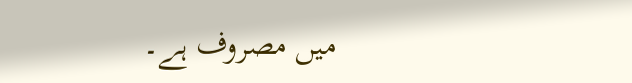میں مصروف ہے۔